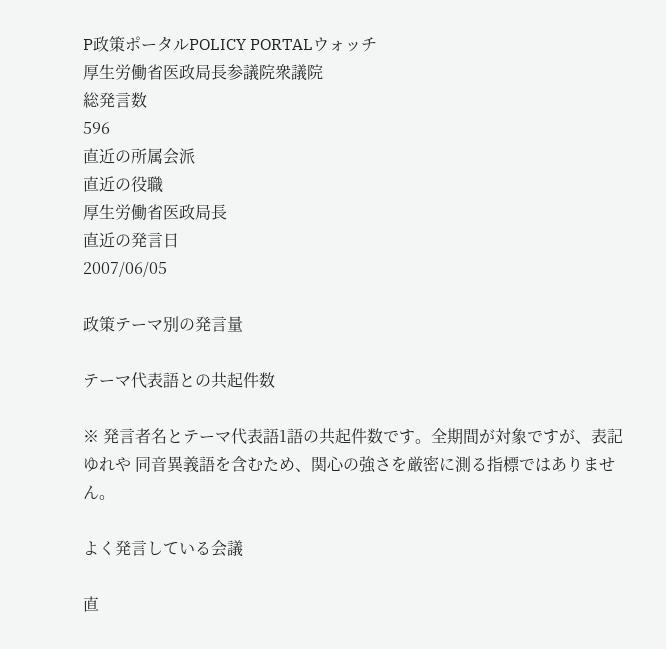P政策ポータルPOLICY PORTALウォッチ
厚生労働省医政局長参議院衆議院
総発言数
596
直近の所属会派
直近の役職
厚生労働省医政局長
直近の発言日
2007/06/05

政策テーマ別の発言量

テーマ代表語との共起件数

※ 発言者名とテーマ代表語1語の共起件数です。全期間が対象ですが、表記ゆれや 同音異義語を含むため、関心の強さを厳密に測る指標ではありません。

よく発言している会議

直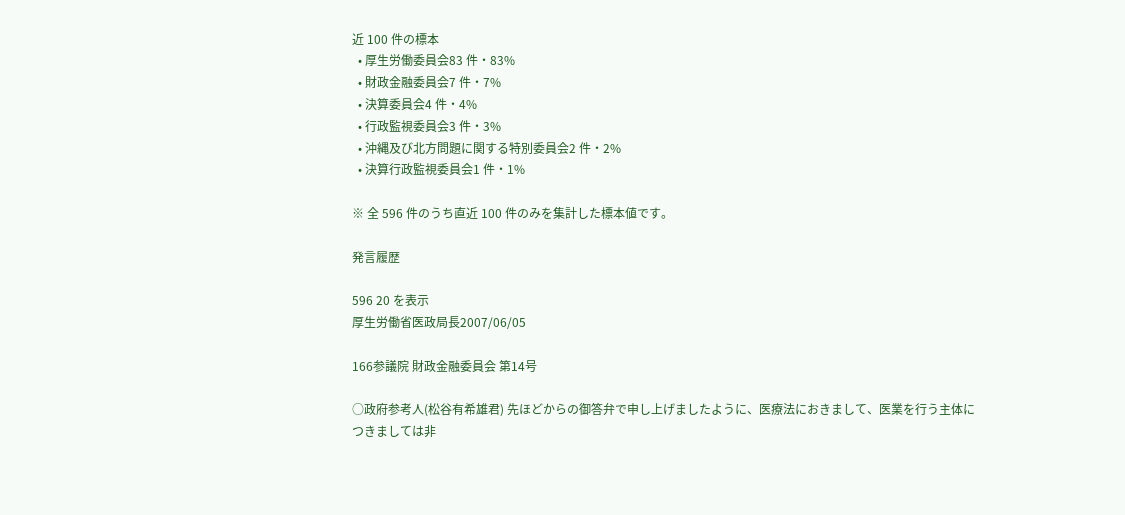近 100 件の標本
  • 厚生労働委員会83 件・83%
  • 財政金融委員会7 件・7%
  • 決算委員会4 件・4%
  • 行政監視委員会3 件・3%
  • 沖縄及び北方問題に関する特別委員会2 件・2%
  • 決算行政監視委員会1 件・1%

※ 全 596 件のうち直近 100 件のみを集計した標本値です。

発言履歴

596 20 を表示
厚生労働省医政局長2007/06/05

166参議院 財政金融委員会 第14号

○政府参考人(松谷有希雄君) 先ほどからの御答弁で申し上げましたように、医療法におきまして、医業を行う主体につきましては非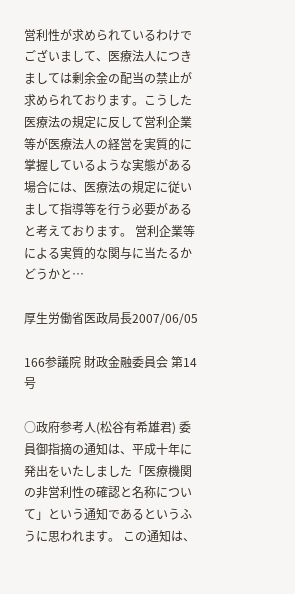営利性が求められているわけでございまして、医療法人につきましては剰余金の配当の禁止が求められております。こうした医療法の規定に反して営利企業等が医療法人の経営を実質的に掌握しているような実態がある場合には、医療法の規定に従いまして指導等を行う必要があると考えております。 営利企業等による実質的な関与に当たるかどうかと…

厚生労働省医政局長2007/06/05

166参議院 財政金融委員会 第14号

○政府参考人(松谷有希雄君) 委員御指摘の通知は、平成十年に発出をいたしました「医療機関の非営利性の確認と名称について」という通知であるというふうに思われます。 この通知は、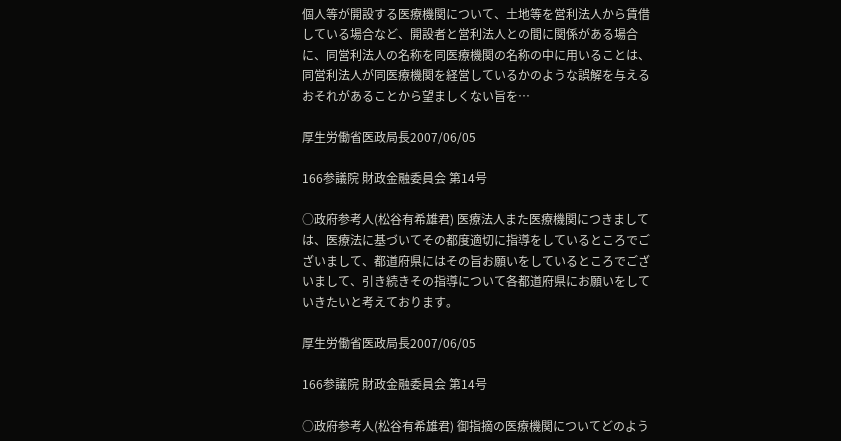個人等が開設する医療機関について、土地等を営利法人から賃借している場合など、開設者と営利法人との間に関係がある場合に、同営利法人の名称を同医療機関の名称の中に用いることは、同営利法人が同医療機関を経営しているかのような誤解を与えるおそれがあることから望ましくない旨を…

厚生労働省医政局長2007/06/05

166参議院 財政金融委員会 第14号

○政府参考人(松谷有希雄君) 医療法人また医療機関につきましては、医療法に基づいてその都度適切に指導をしているところでございまして、都道府県にはその旨お願いをしているところでございまして、引き続きその指導について各都道府県にお願いをしていきたいと考えております。

厚生労働省医政局長2007/06/05

166参議院 財政金融委員会 第14号

○政府参考人(松谷有希雄君) 御指摘の医療機関についてどのよう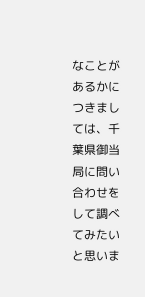なことがあるかにつきましては、千葉県御当局に問い合わせをして調べてみたいと思いま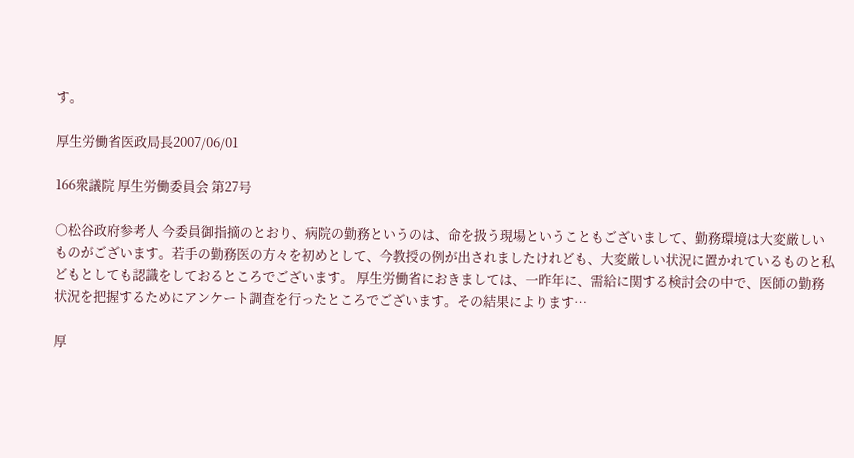す。

厚生労働省医政局長2007/06/01

166衆議院 厚生労働委員会 第27号

○松谷政府参考人 今委員御指摘のとおり、病院の勤務というのは、命を扱う現場ということもございまして、勤務環境は大変厳しいものがございます。若手の勤務医の方々を初めとして、今教授の例が出されましたけれども、大変厳しい状況に置かれているものと私どもとしても認識をしておるところでございます。 厚生労働省におきましては、一昨年に、需給に関する検討会の中で、医師の勤務状況を把握するためにアンケート調査を行ったところでございます。その結果によります…

厚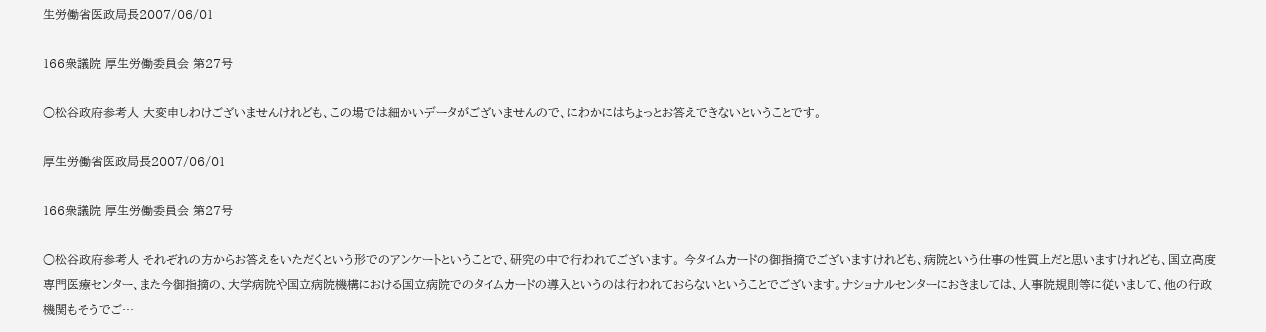生労働省医政局長2007/06/01

166衆議院 厚生労働委員会 第27号

○松谷政府参考人 大変申しわけございませんけれども、この場では細かいデータがございませんので、にわかにはちょっとお答えできないということです。

厚生労働省医政局長2007/06/01

166衆議院 厚生労働委員会 第27号

○松谷政府参考人 それぞれの方からお答えをいただくという形でのアンケートということで、研究の中で行われてございます。 今タイムカードの御指摘でございますけれども、病院という仕事の性質上だと思いますけれども、国立高度専門医療センター、また今御指摘の、大学病院や国立病院機構における国立病院でのタイムカードの導入というのは行われておらないということでございます。ナショナルセンターにおきましては、人事院規則等に従いまして、他の行政機関もそうでご…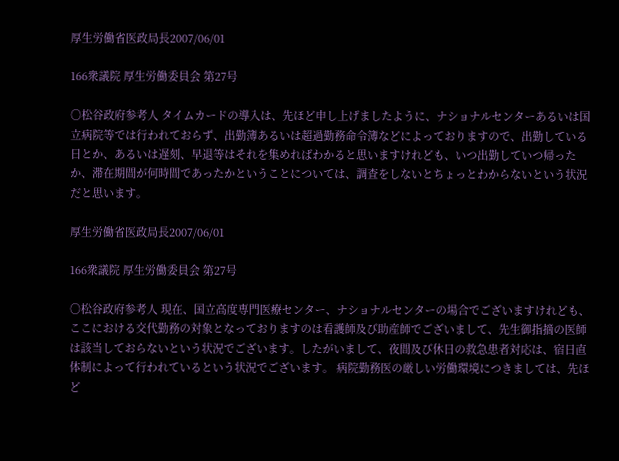厚生労働省医政局長2007/06/01

166衆議院 厚生労働委員会 第27号

○松谷政府参考人 タイムカードの導入は、先ほど申し上げましたように、ナショナルセンターあるいは国立病院等では行われておらず、出勤簿あるいは超過勤務命令簿などによっておりますので、出勤している日とか、あるいは遅刻、早退等はそれを集めればわかると思いますけれども、いつ出勤していつ帰ったか、滞在期間が何時間であったかということについては、調査をしないとちょっとわからないという状況だと思います。

厚生労働省医政局長2007/06/01

166衆議院 厚生労働委員会 第27号

○松谷政府参考人 現在、国立高度専門医療センター、ナショナルセンターの場合でございますけれども、ここにおける交代勤務の対象となっておりますのは看護師及び助産師でございまして、先生御指摘の医師は該当しておらないという状況でございます。したがいまして、夜間及び休日の救急患者対応は、宿日直体制によって行われているという状況でございます。 病院勤務医の厳しい労働環境につきましては、先ほど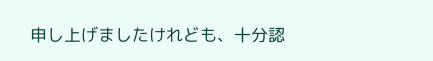申し上げましたけれども、十分認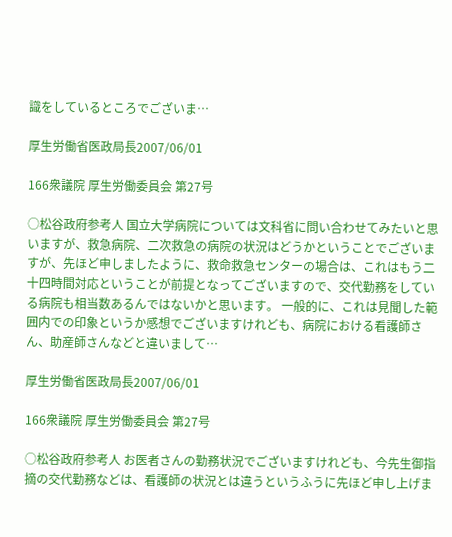識をしているところでございま…

厚生労働省医政局長2007/06/01

166衆議院 厚生労働委員会 第27号

○松谷政府参考人 国立大学病院については文科省に問い合わせてみたいと思いますが、救急病院、二次救急の病院の状況はどうかということでございますが、先ほど申しましたように、救命救急センターの場合は、これはもう二十四時間対応ということが前提となってございますので、交代勤務をしている病院も相当数あるんではないかと思います。 一般的に、これは見聞した範囲内での印象というか感想でございますけれども、病院における看護師さん、助産師さんなどと違いまして…

厚生労働省医政局長2007/06/01

166衆議院 厚生労働委員会 第27号

○松谷政府参考人 お医者さんの勤務状況でございますけれども、今先生御指摘の交代勤務などは、看護師の状況とは違うというふうに先ほど申し上げま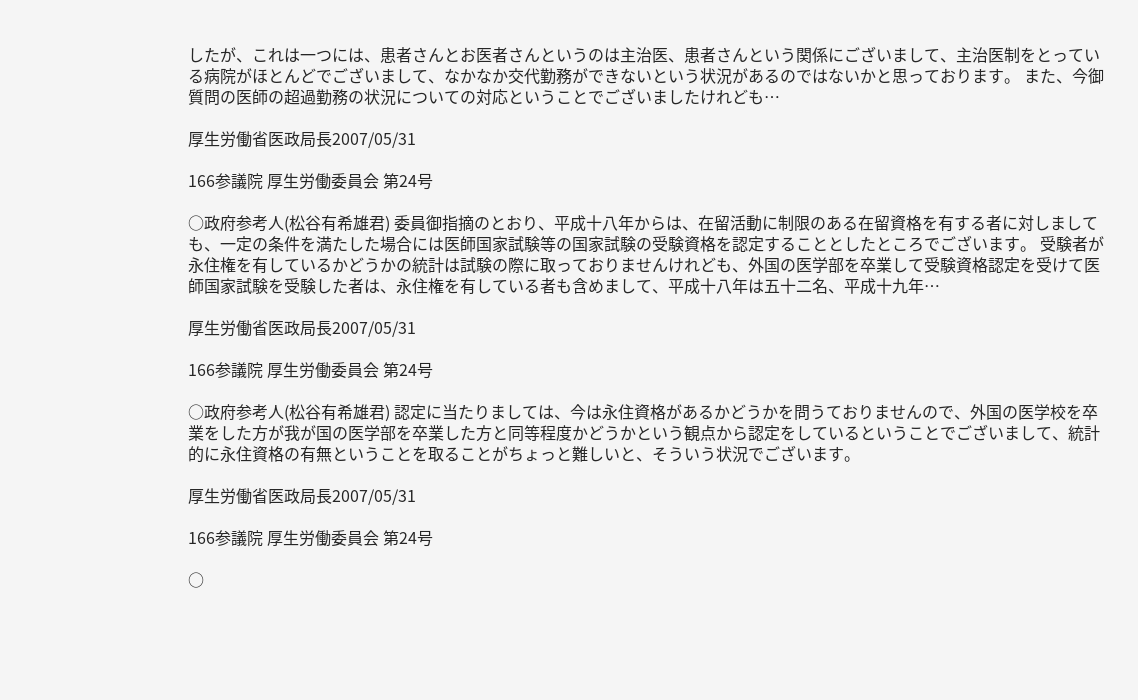したが、これは一つには、患者さんとお医者さんというのは主治医、患者さんという関係にございまして、主治医制をとっている病院がほとんどでございまして、なかなか交代勤務ができないという状況があるのではないかと思っております。 また、今御質問の医師の超過勤務の状況についての対応ということでございましたけれども…

厚生労働省医政局長2007/05/31

166参議院 厚生労働委員会 第24号

○政府参考人(松谷有希雄君) 委員御指摘のとおり、平成十八年からは、在留活動に制限のある在留資格を有する者に対しましても、一定の条件を満たした場合には医師国家試験等の国家試験の受験資格を認定することとしたところでございます。 受験者が永住権を有しているかどうかの統計は試験の際に取っておりませんけれども、外国の医学部を卒業して受験資格認定を受けて医師国家試験を受験した者は、永住権を有している者も含めまして、平成十八年は五十二名、平成十九年…

厚生労働省医政局長2007/05/31

166参議院 厚生労働委員会 第24号

○政府参考人(松谷有希雄君) 認定に当たりましては、今は永住資格があるかどうかを問うておりませんので、外国の医学校を卒業をした方が我が国の医学部を卒業した方と同等程度かどうかという観点から認定をしているということでございまして、統計的に永住資格の有無ということを取ることがちょっと難しいと、そういう状況でございます。

厚生労働省医政局長2007/05/31

166参議院 厚生労働委員会 第24号

○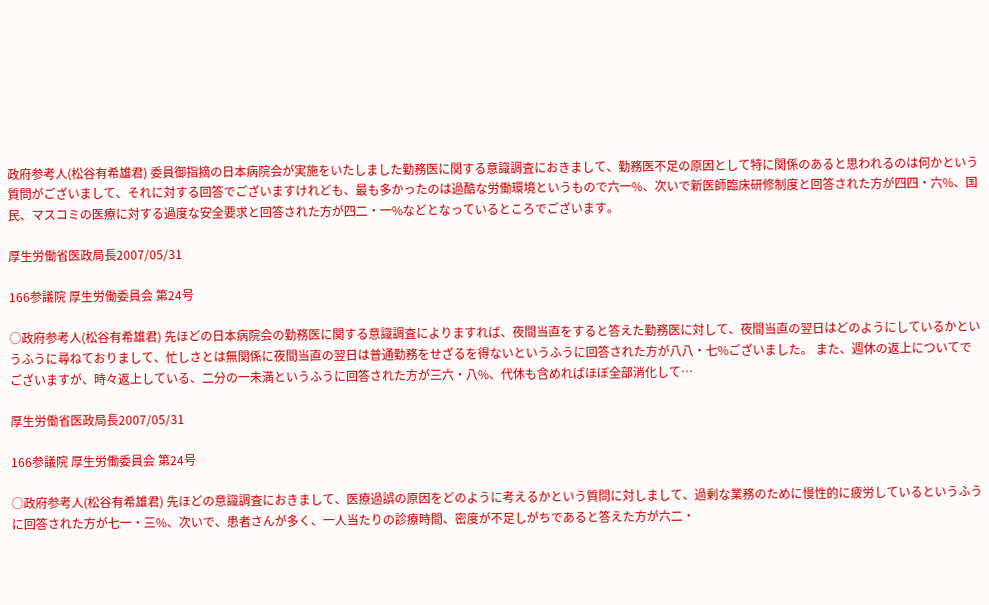政府参考人(松谷有希雄君) 委員御指摘の日本病院会が実施をいたしました勤務医に関する意識調査におきまして、勤務医不足の原因として特に関係のあると思われるのは何かという質問がございまして、それに対する回答でございますけれども、最も多かったのは過酷な労働環境というもので六一%、次いで新医師臨床研修制度と回答された方が四四・六%、国民、マスコミの医療に対する過度な安全要求と回答された方が四二・一%などとなっているところでございます。

厚生労働省医政局長2007/05/31

166参議院 厚生労働委員会 第24号

○政府参考人(松谷有希雄君) 先ほどの日本病院会の勤務医に関する意識調査によりますれば、夜間当直をすると答えた勤務医に対して、夜間当直の翌日はどのようにしているかというふうに尋ねておりまして、忙しさとは無関係に夜間当直の翌日は普通勤務をせざるを得ないというふうに回答された方が八八・七%ございました。 また、週休の返上についてでございますが、時々返上している、二分の一未満というふうに回答された方が三六・八%、代休も含めればほぼ全部消化して…

厚生労働省医政局長2007/05/31

166参議院 厚生労働委員会 第24号

○政府参考人(松谷有希雄君) 先ほどの意識調査におきまして、医療過誤の原因をどのように考えるかという質問に対しまして、過剰な業務のために慢性的に疲労しているというふうに回答された方が七一・三%、次いで、患者さんが多く、一人当たりの診療時間、密度が不足しがちであると答えた方が六二・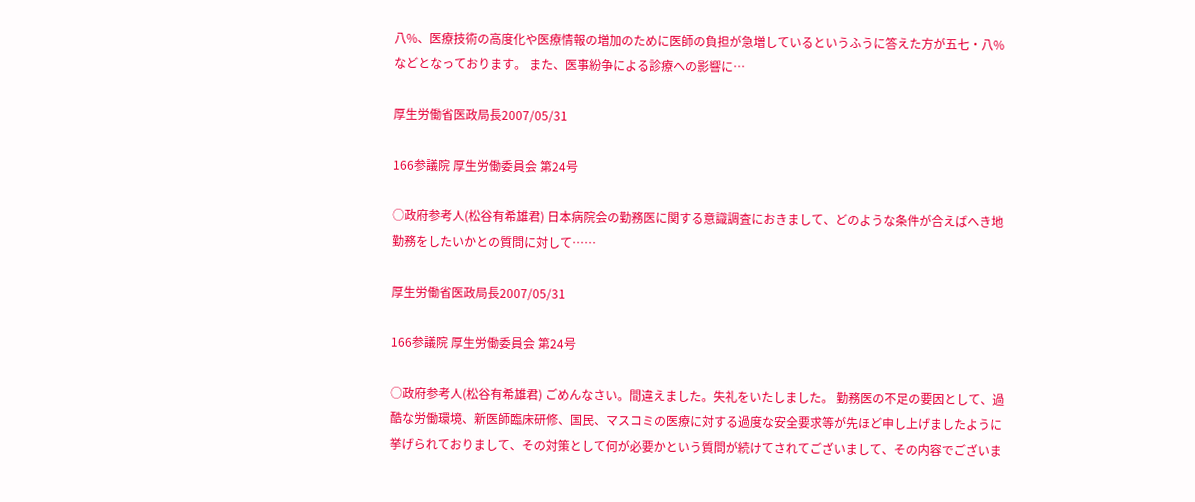八%、医療技術の高度化や医療情報の増加のために医師の負担が急増しているというふうに答えた方が五七・八%などとなっております。 また、医事紛争による診療への影響に…

厚生労働省医政局長2007/05/31

166参議院 厚生労働委員会 第24号

○政府参考人(松谷有希雄君) 日本病院会の勤務医に関する意識調査におきまして、どのような条件が合えばへき地勤務をしたいかとの質問に対して……

厚生労働省医政局長2007/05/31

166参議院 厚生労働委員会 第24号

○政府参考人(松谷有希雄君) ごめんなさい。間違えました。失礼をいたしました。 勤務医の不足の要因として、過酷な労働環境、新医師臨床研修、国民、マスコミの医療に対する過度な安全要求等が先ほど申し上げましたように挙げられておりまして、その対策として何が必要かという質問が続けてされてございまして、その内容でございま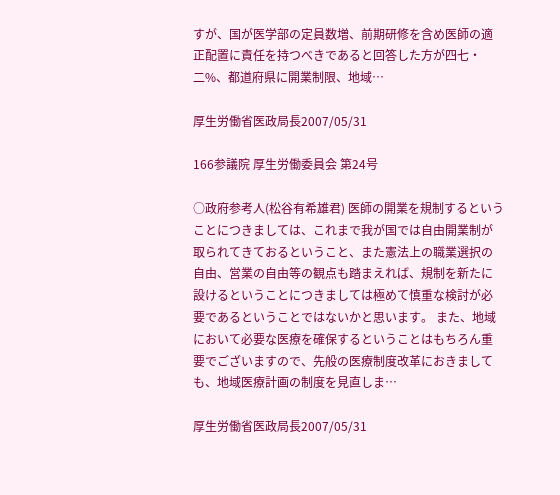すが、国が医学部の定員数増、前期研修を含め医師の適正配置に責任を持つべきであると回答した方が四七・二%、都道府県に開業制限、地域…

厚生労働省医政局長2007/05/31

166参議院 厚生労働委員会 第24号

○政府参考人(松谷有希雄君) 医師の開業を規制するということにつきましては、これまで我が国では自由開業制が取られてきておるということ、また憲法上の職業選択の自由、営業の自由等の観点も踏まえれば、規制を新たに設けるということにつきましては極めて慎重な検討が必要であるということではないかと思います。 また、地域において必要な医療を確保するということはもちろん重要でございますので、先般の医療制度改革におきましても、地域医療計画の制度を見直しま…

厚生労働省医政局長2007/05/31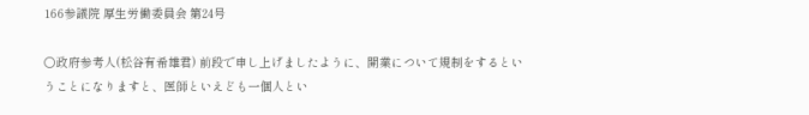166参議院 厚生労働委員会 第24号

○政府参考人(松谷有希雄君) 前段で申し上げましたように、開業について規制をするということになりますと、医師といえども一個人とい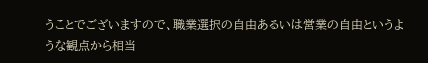うことでございますので、職業選択の自由あるいは営業の自由というような観点から相当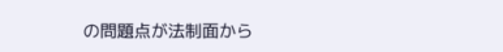の問題点が法制面から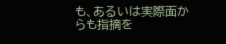も、あるいは実際面からも指摘を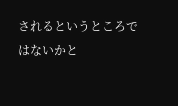されるというところではないかと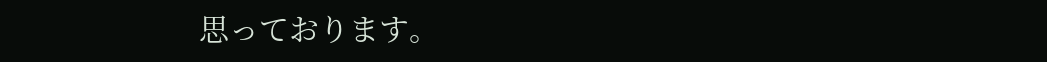思っております。